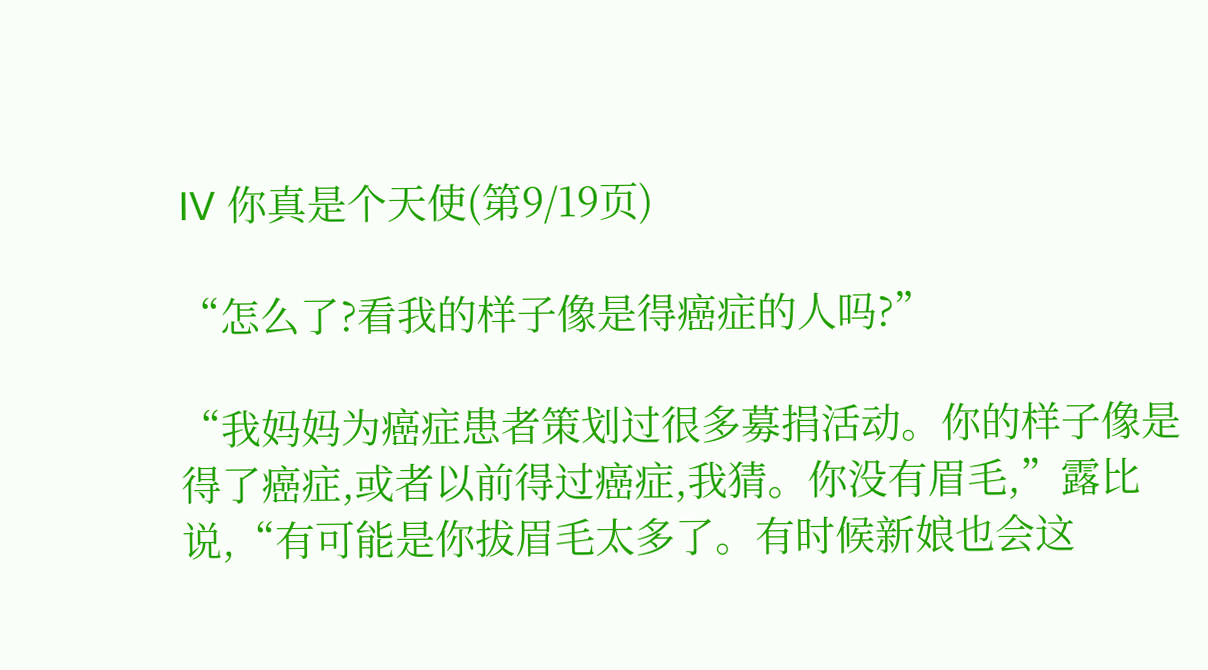IV 你真是个天使(第9/19页)

“怎么了?看我的样子像是得癌症的人吗?”

“我妈妈为癌症患者策划过很多募捐活动。你的样子像是得了癌症,或者以前得过癌症,我猜。你没有眉毛,”露比说,“有可能是你拔眉毛太多了。有时候新娘也会这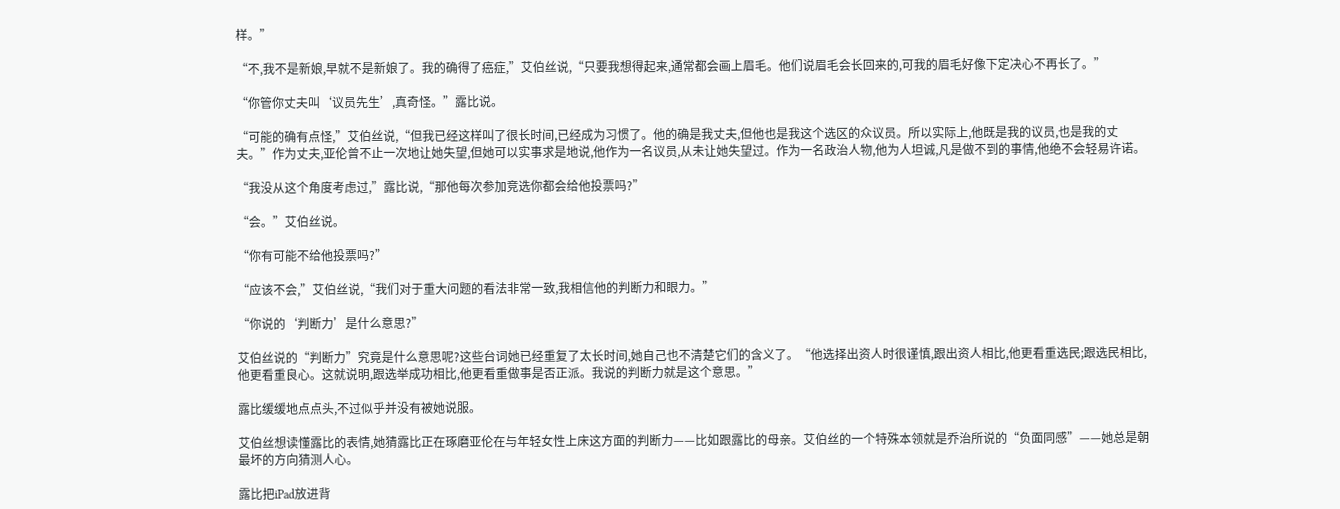样。”

“不,我不是新娘,早就不是新娘了。我的确得了癌症,”艾伯丝说,“只要我想得起来,通常都会画上眉毛。他们说眉毛会长回来的,可我的眉毛好像下定决心不再长了。”

“你管你丈夫叫‘议员先生’,真奇怪。”露比说。

“可能的确有点怪,”艾伯丝说,“但我已经这样叫了很长时间,已经成为习惯了。他的确是我丈夫,但他也是我这个选区的众议员。所以实际上,他既是我的议员,也是我的丈夫。”作为丈夫,亚伦曾不止一次地让她失望,但她可以实事求是地说,他作为一名议员,从未让她失望过。作为一名政治人物,他为人坦诚,凡是做不到的事情,他绝不会轻易许诺。

“我没从这个角度考虑过,”露比说,“那他每次参加竞选你都会给他投票吗?”

“会。”艾伯丝说。

“你有可能不给他投票吗?”

“应该不会,”艾伯丝说,“我们对于重大问题的看法非常一致,我相信他的判断力和眼力。”

“你说的‘判断力’是什么意思?”

艾伯丝说的“判断力”究竟是什么意思呢?这些台词她已经重复了太长时间,她自己也不清楚它们的含义了。“他选择出资人时很谨慎,跟出资人相比,他更看重选民;跟选民相比,他更看重良心。这就说明,跟选举成功相比,他更看重做事是否正派。我说的判断力就是这个意思。”

露比缓缓地点点头,不过似乎并没有被她说服。

艾伯丝想读懂露比的表情,她猜露比正在琢磨亚伦在与年轻女性上床这方面的判断力——比如跟露比的母亲。艾伯丝的一个特殊本领就是乔治所说的“负面同感”——她总是朝最坏的方向猜测人心。

露比把iPad放进背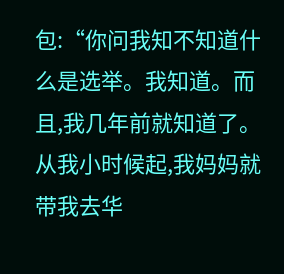包:“你问我知不知道什么是选举。我知道。而且,我几年前就知道了。从我小时候起,我妈妈就带我去华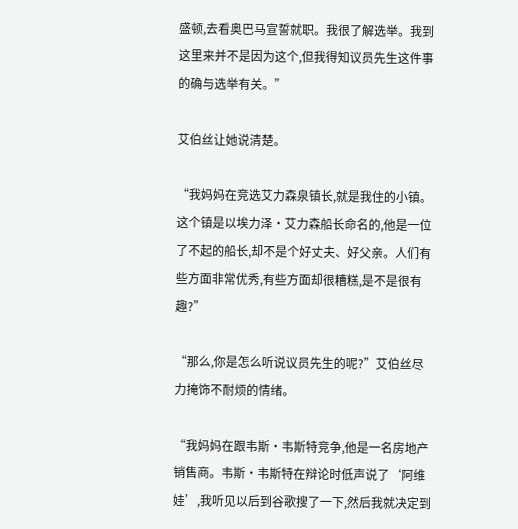盛顿,去看奥巴马宣誓就职。我很了解选举。我到这里来并不是因为这个,但我得知议员先生这件事的确与选举有关。”

艾伯丝让她说清楚。

“我妈妈在竞选艾力森泉镇长,就是我住的小镇。这个镇是以埃力泽·艾力森船长命名的,他是一位了不起的船长,却不是个好丈夫、好父亲。人们有些方面非常优秀,有些方面却很糟糕,是不是很有趣?”

“那么,你是怎么听说议员先生的呢?”艾伯丝尽力掩饰不耐烦的情绪。

“我妈妈在跟韦斯·韦斯特竞争,他是一名房地产销售商。韦斯·韦斯特在辩论时低声说了‘阿维娃’,我听见以后到谷歌搜了一下,然后我就决定到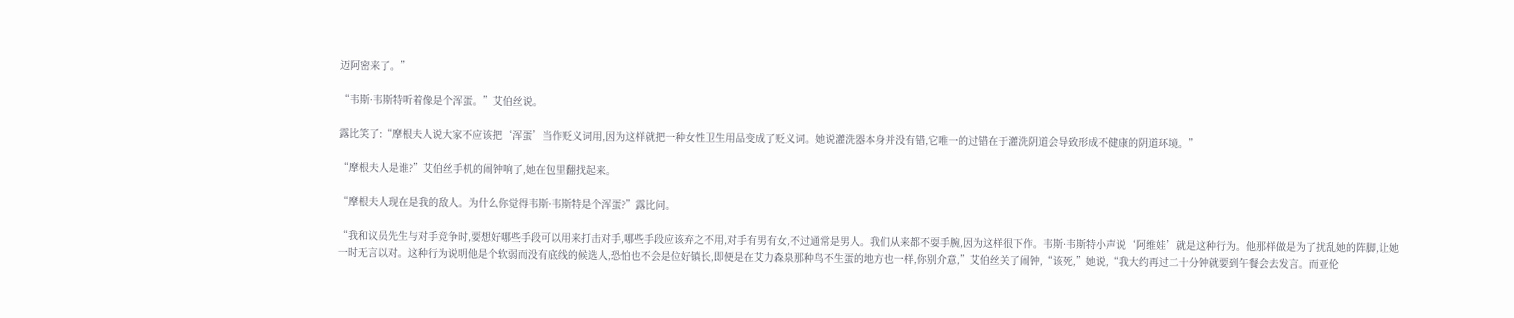迈阿密来了。”

“韦斯·韦斯特听着像是个浑蛋。”艾伯丝说。

露比笑了:“摩根夫人说大家不应该把‘浑蛋’当作贬义词用,因为这样就把一种女性卫生用品变成了贬义词。她说灌洗器本身并没有错,它唯一的过错在于灌洗阴道会导致形成不健康的阴道环境。”

“摩根夫人是谁?”艾伯丝手机的闹钟响了,她在包里翻找起来。

“摩根夫人现在是我的敌人。为什么你觉得韦斯·韦斯特是个浑蛋?”露比问。

“我和议员先生与对手竞争时,要想好哪些手段可以用来打击对手,哪些手段应该弃之不用,对手有男有女,不过通常是男人。我们从来都不耍手腕,因为这样很下作。韦斯·韦斯特小声说‘阿维娃’就是这种行为。他那样做是为了扰乱她的阵脚,让她一时无言以对。这种行为说明他是个软弱而没有底线的候选人,恐怕也不会是位好镇长,即便是在艾力森泉那种鸟不生蛋的地方也一样,你别介意,”艾伯丝关了闹钟,“该死,”她说,“我大约再过二十分钟就要到午餐会去发言。而亚伦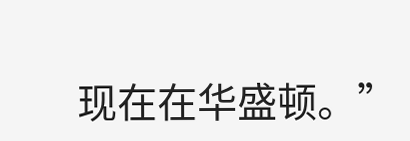现在在华盛顿。”